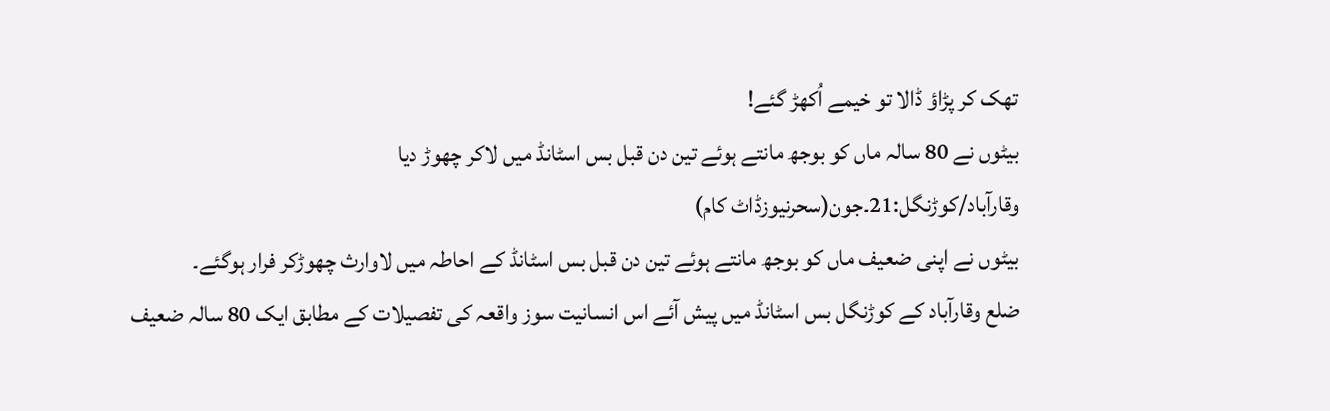تھک کر پڑاؤ ڈالا تو خیمے اُکھڑ گئے!
بیٹوں نے 80 سالہ ماں کو بوجھ مانتے ہوئے تین دن قبل بس اسٹانڈ میں لاکر چھوڑ دیا
وقارآباد/کوڑنگل:21۔جون(سحرنیوزڈاٹ کام)
بیٹوں نے اپنی ضعیف ماں کو بوجھ مانتے ہوئے تین دن قبل بس اسٹانڈ کے احاطہ میں لاوارث چھوڑکر فرار ہوگئے۔
ضلع وقارآباد کے کوڑنگل بس اسٹانڈ میں پیش آئے اس انسانیت سوز واقعہ کی تفصیلات کے مطابق ایک 80 سالہ ضعیف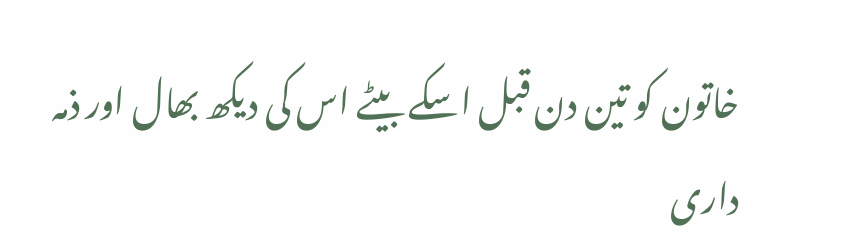خاتون کو تین دن قبل اسکے بیٹے اس کی دیکھ بھال اور ذمہ داری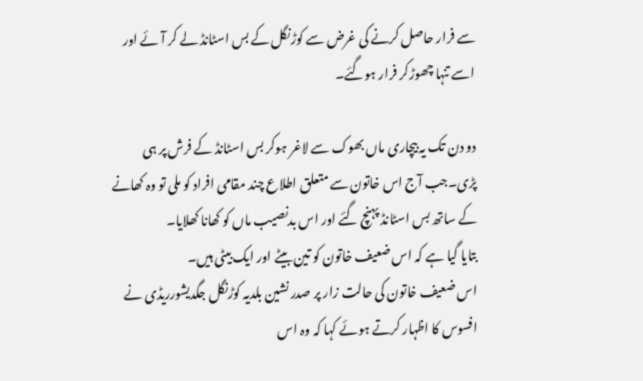سے فرار حاصل کرنے کی غرض سے کوڑنگل کے بس اسٹانڈ لے کر آئے اور اسے تنہا چھوڑکر فرار ہوگئے۔

دو دن تک یہ بیچاری ماں بھوک سے لاغر ہوکر بس اسٹانڈ کے فرش پر ہی پڑی۔جب آج اس خاتون سے متعلق اطلاع چند مقامی افراد کو ملی تو وہ کھانے کے ساتھ بس اسٹانڈ پہنچ گئے اور اس بدنصیب ماں کو کھانا کھلایا۔
بتایا گیا ہے کہ اس ضعیف خاتون کو تین بیٹے اور ایک بیٹی ہیں۔
اس ضعیف خاتون کی حالت زار پر صدر نشین بلدیہ کوڑنگل جگدیشورریڈی نے افسوس کا اظہار کرتے ہوئے کہا کہ وہ اس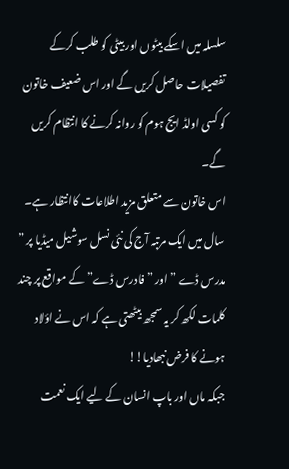سلسلہ میں اسکے بیٹوں اور بیٹی کو طلب کرکے تفصیلات حاصل کریں گے اور اس ضعیف خاتون کو کسی اولڈ ایج ہوم کو روانہ کرنے کا انتظام کریں گے۔
اس خاتون سے متعلق مزید اطلاعات کاانتظار ہے۔ سال میں ایک مرتبہ آج کی نئی نسل سوشیل میڈیا پر ” مدرس ڈے ” اور ” فادرس ڈے” کے مواقع پر چند کلمات لکھ کر یہ سمجھ بیٹھتی ہے کہ اس نے اؤلاد ہونے کا فرض نبھادیا!!
جبکہ ماں اور باپ انسان کے لیے ایک نعمت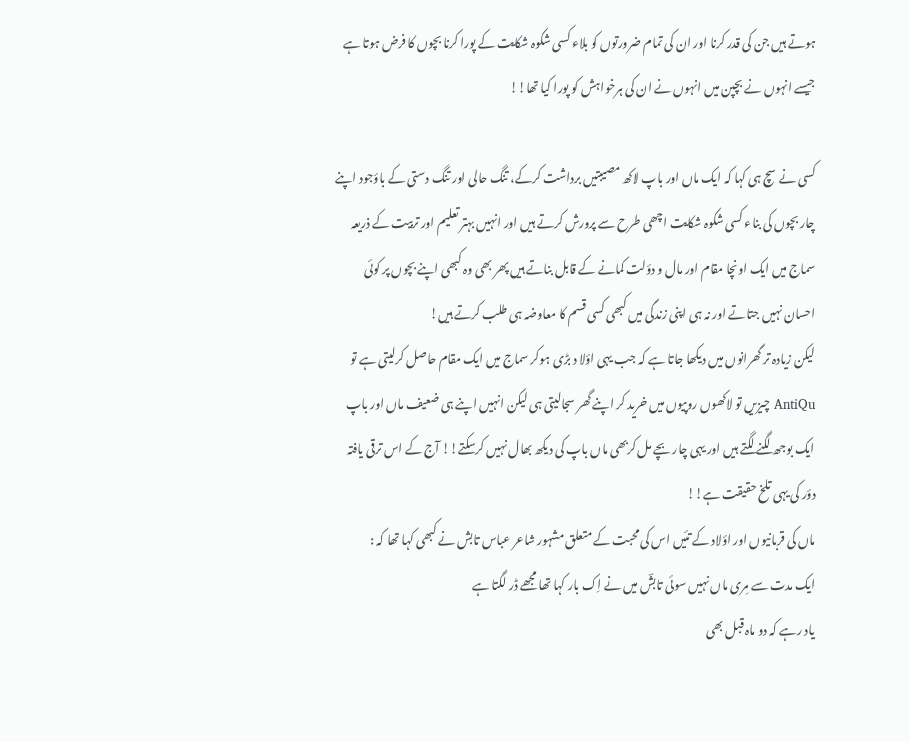ہوتے ہیں جن کی قدر کرنا اور ان کی تمام ضرورتوں کو بلاء کسی شکوہ شکایت کے پورا کرنا بچوں کا فرض ہوتا ہے جیسے انہوں نے بچپن میں انہوں نے ان کی ہرخواہش کو پورا کیا تھا!!

کسی نے سچ ہی کہا کہ ایک ماں اور باپ لاکھ مصیبتیں برداشت کرکے، تنگ حالی اور تنگ دستی کے باؤجود اپنے چار بچوں کی بناء کسی شکوہ شکایت اچھی طرح سے پرورش کرتے ہیں اور انہیں بہتر تعلیم اور تربیت کے ذریعہ سماج میں ایک اونچا مقام اور مال و دؤلت کمانے کے قابل بناتے ہیں پھر بھی وہ کبھی اپنے بچوں پر کوئی احسان نہیں جتاتے اور نہ ہی اپنی زندگی میں کبھی کسی قسم کا معاوضہ ہی طلب کرتے ہیں!
لیکن زیادہ تر گھرانوں میں دیکھا جاتا ہے کہ جب یہی اؤلا د بڑی ہوکر سماج میں ایک مقام حاصل کرلیتی ہے تو AntiQu چیزیں تو لاکھوں روپیوں میں خرید کر اپنے گھر سجالیتی ہی لیکن انہیں اپنے ہی ضعیف ماں اور باپ ایک بوجھ لگنے لگتے ہیں اور یہی چار بچے مل کربھی ماں باپ کی دیکھ بھال نہیں کرسکتے!! آج کے اس ترقی یافتہ دؤر کی یہی تلخ حقیقت ہے!!
ماں کی قربانیوں اور اؤلاد کے تئیں اس کی محبت کے متعلق مشہور شاعر عباس تابش نے کبھی کہا تھا کہ :
ایک مدت سے مِری ماں نہیں سوئی تابشؔ میں نے اِک بار کہا تھا مجھے ڈر لگتا ہے
یاد رہے کہ دو ماہ قبل بھی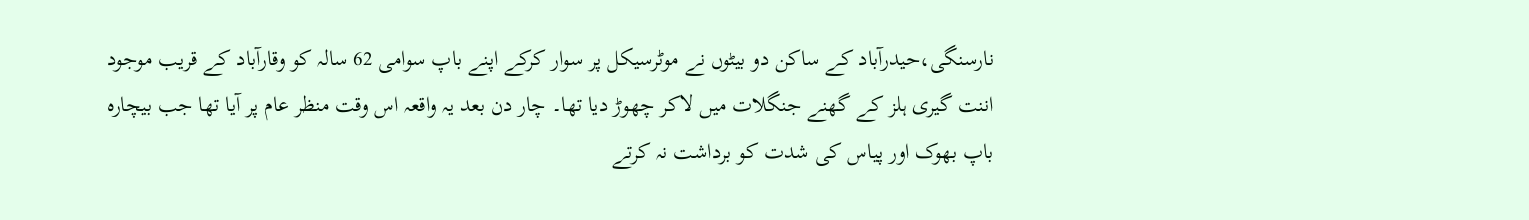نارسنگی،حیدرآباد کے ساکن دو بیٹوں نے موٹرسیکل پر سوار کرکے اپنے باپ سوامی 62 سالہ کو وقارآباد کے قریب موجود اننت گیری ہلز کے گھنے جنگلات میں لاکر چھوڑ دیا تھا۔ چار دن بعد یہ واقعہ اس وقت منظر عام پر آیا تھا جب بیچارہ باپ بھوک اور پیاس کی شدت کو برداشت نہ کرتے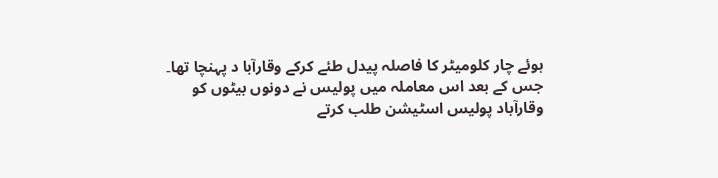ہوئے چار کلومیٹر کا فاصلہ پیدل طئے کرکے وقارآبا د پہنچا تھا۔
جس کے بعد اس معاملہ میں پولیس نے دونوں بیٹوں کو وقارآباد پولیس اسٹیشن طلب کرتے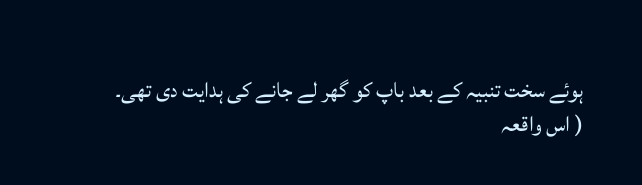ہوئے سخت تنبیہ کے بعد باپ کو گھر لے جانے کی ہدایت دی تھی۔
( اس واقعہ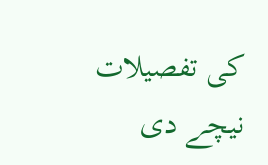کی تفصیلات نیچے دی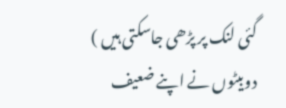گئی لنک پر پڑھی جاسکتی ہیں )
دوبیٹوں نے اپنے ضعیف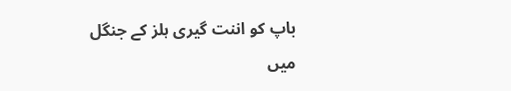باپ کو اننت گیری ہلز کے جنگل میں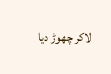لاکر چھوڑ دیا